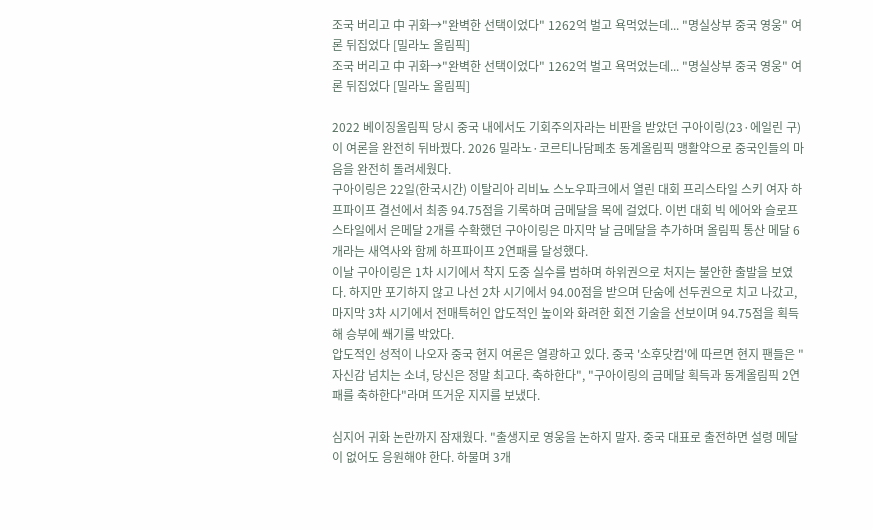조국 버리고 中 귀화→"완벽한 선택이었다" 1262억 벌고 욕먹었는데... "명실상부 중국 영웅" 여론 뒤집었다 [밀라노 올림픽]
조국 버리고 中 귀화→"완벽한 선택이었다" 1262억 벌고 욕먹었는데... "명실상부 중국 영웅" 여론 뒤집었다 [밀라노 올림픽]

2022 베이징올림픽 당시 중국 내에서도 기회주의자라는 비판을 받았던 구아이링(23·에일린 구)이 여론을 완전히 뒤바꿨다. 2026 밀라노·코르티나담페초 동계올림픽 맹활약으로 중국인들의 마음을 완전히 돌려세웠다.
구아이링은 22일(한국시간) 이탈리아 리비뇨 스노우파크에서 열린 대회 프리스타일 스키 여자 하프파이프 결선에서 최종 94.75점을 기록하며 금메달을 목에 걸었다. 이번 대회 빅 에어와 슬로프스타일에서 은메달 2개를 수확했던 구아이링은 마지막 날 금메달을 추가하며 올림픽 통산 메달 6개라는 새역사와 함께 하프파이프 2연패를 달성했다.
이날 구아이링은 1차 시기에서 착지 도중 실수를 범하며 하위권으로 처지는 불안한 출발을 보였다. 하지만 포기하지 않고 나선 2차 시기에서 94.00점을 받으며 단숨에 선두권으로 치고 나갔고, 마지막 3차 시기에서 전매특허인 압도적인 높이와 화려한 회전 기술을 선보이며 94.75점을 획득해 승부에 쐐기를 박았다.
압도적인 성적이 나오자 중국 현지 여론은 열광하고 있다. 중국 '소후닷컴'에 따르면 현지 팬들은 "자신감 넘치는 소녀, 당신은 정말 최고다. 축하한다", "구아이링의 금메달 획득과 동계올림픽 2연패를 축하한다"라며 뜨거운 지지를 보냈다.

심지어 귀화 논란까지 잠재웠다. "출생지로 영웅을 논하지 말자. 중국 대표로 출전하면 설령 메달이 없어도 응원해야 한다. 하물며 3개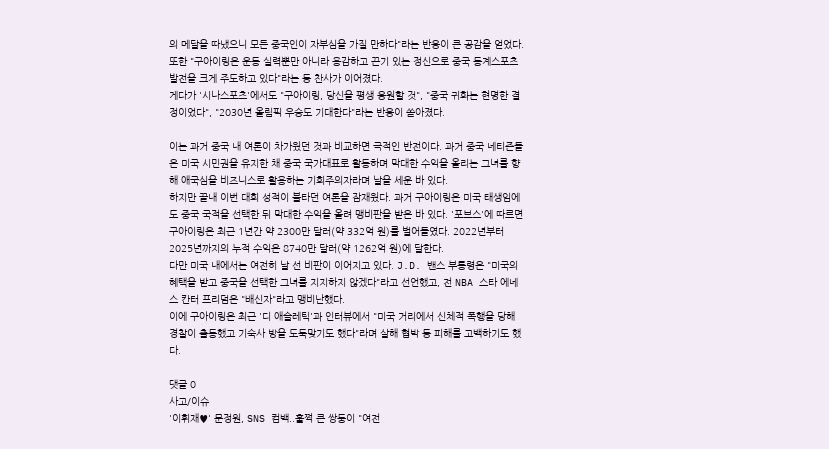의 메달을 따냈으니 모든 중국인이 자부심을 가질 만하다"라는 반응이 큰 공감을 얻었다.
또한 "구아이링은 운동 실력뿐만 아니라 용감하고 끈기 있는 정신으로 중국 동계스포츠 발전을 크게 주도하고 있다"라는 등 찬사가 이어졌다.
게다가 '시나스포츠'에서도 "구아이링, 당신을 평생 응원할 것", "중국 귀화는 현명한 결정이었다", "2030년 올림픽 우승도 기대한다"라는 반응이 쏟아졌다.

이는 과거 중국 내 여론이 차가웠던 것과 비교하면 극적인 반전이다. 과거 중국 네티즌들은 미국 시민권을 유지한 채 중국 국가대표로 활동하며 막대한 수익을 올리는 그녀를 향해 애국심을 비즈니스로 활용하는 기회주의자라며 날을 세운 바 있다.
하지만 끝내 이번 대회 성적이 불타던 여론을 잠재웠다. 과거 구아이링은 미국 태생임에도 중국 국적을 선택한 뒤 막대한 수익을 올려 맹비판을 받은 바 있다. '포브스'에 따르면 구아이링은 최근 1년간 약 2300만 달러(약 332억 원)를 벌어들였다. 2022년부터 2025년까지의 누적 수익은 8740만 달러(약 1262억 원)에 달한다.
다만 미국 내에서는 여전히 날 선 비판이 이어지고 있다. J.D. 밴스 부통령은 "미국의 혜택을 받고 중국을 선택한 그녀를 지지하지 않겠다"라고 선언했고, 전 NBA 스타 에네스 칸터 프리덤은 "배신자"라고 맹비난했다.
이에 구아이링은 최근 '디 애슬레틱'과 인터뷰에서 "미국 거리에서 신체적 폭행을 당해 경찰이 출동했고 기숙사 방을 도둑맞기도 했다"라며 살해 협박 등 피해를 고백하기도 했다.

댓글 0
사고/이슈
'이휘재♥' 문정원, SNS 컴백..훌쩍 큰 쌍둥이 "여전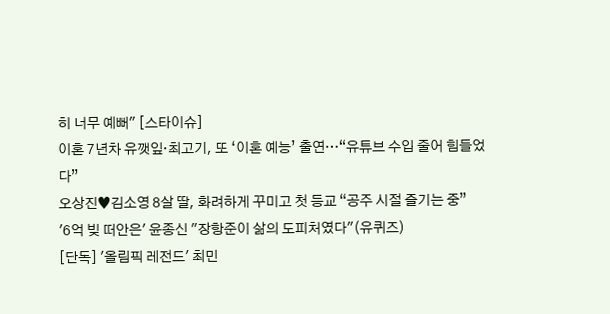히 너무 예뻐" [스타이슈]
이혼 7년차 유깻잎·최고기, 또 ‘이혼 예능’ 출연…“유튜브 수입 줄어 힘들었다”
오상진♥김소영 8살 딸, 화려하게 꾸미고 첫 등교 “공주 시절 즐기는 중”
'6억 빚 떠안은' 윤종신 "장항준이 삶의 도피처였다"(유퀴즈)
[단독] '올림픽 레전드' 최민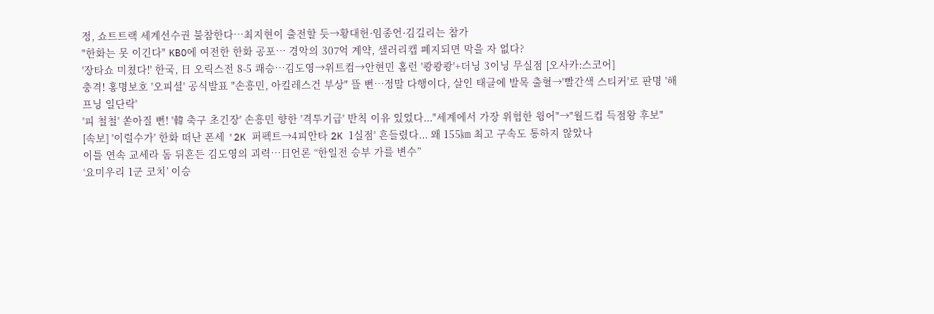정, 쇼트트랙 세계선수권 불참한다…최지현이 출전할 듯→황대헌·임종언·김길리는 참가
"한화는 못 이긴다" KBO에 여전한 한화 공포… 경악의 307억 계약, 샐러리캡 폐지되면 막을 자 없다?
'장타쇼 미쳤다!' 한국, 日 오릭스전 8-5 쾌승…김도영→위트컴→안현민 홈런 '쾅쾅쾅'+더닝 3이닝 무실점 [오사카:스코어]
충격! 홍명보호 '오피셜' 공식발표 "손흥민, 아킬레스건 부상" 뜰 뻔…정말 다행이다, 살인 태클에 발목 출혈→'빨간색 스티커'로 판명 '해프닝 일단락'
'피 철철' 쏟아질 뻔! '韓 축구 초긴장' 손흥민 향한 '격투기급' 반칙 이유 있었다..."세계에서 가장 위험한 윙어"→"월드컵 득점왕 후보"
[속보] '이럴수가' 한화 떠난 폰세 '2K 퍼펙트→4피안타 2K 1실점' 흔들렸다... 왜 155㎞ 최고 구속도 통하지 않았나
이틀 연속 교세라 돔 뒤흔든 김도영의 괴력…日언론 “한일전 승부 가를 변수”
‘요미우리 1군 코치’ 이승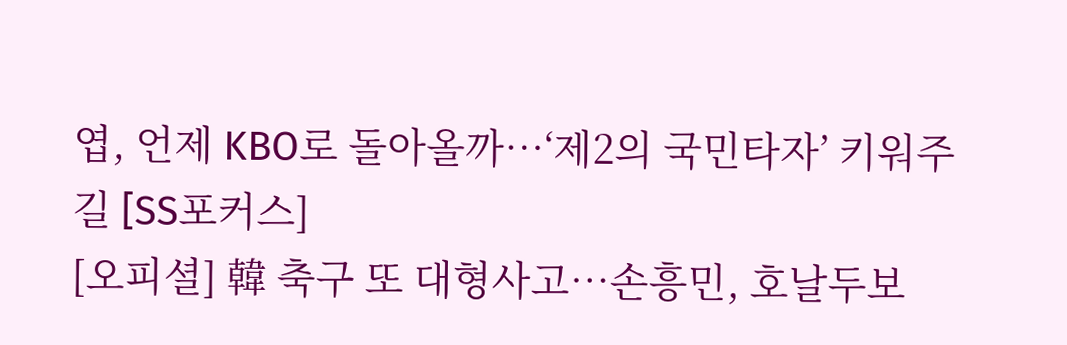엽, 언제 KBO로 돌아올까…‘제2의 국민타자’ 키워주길 [SS포커스]
[오피셜] 韓 축구 또 대형사고…손흥민, 호날두보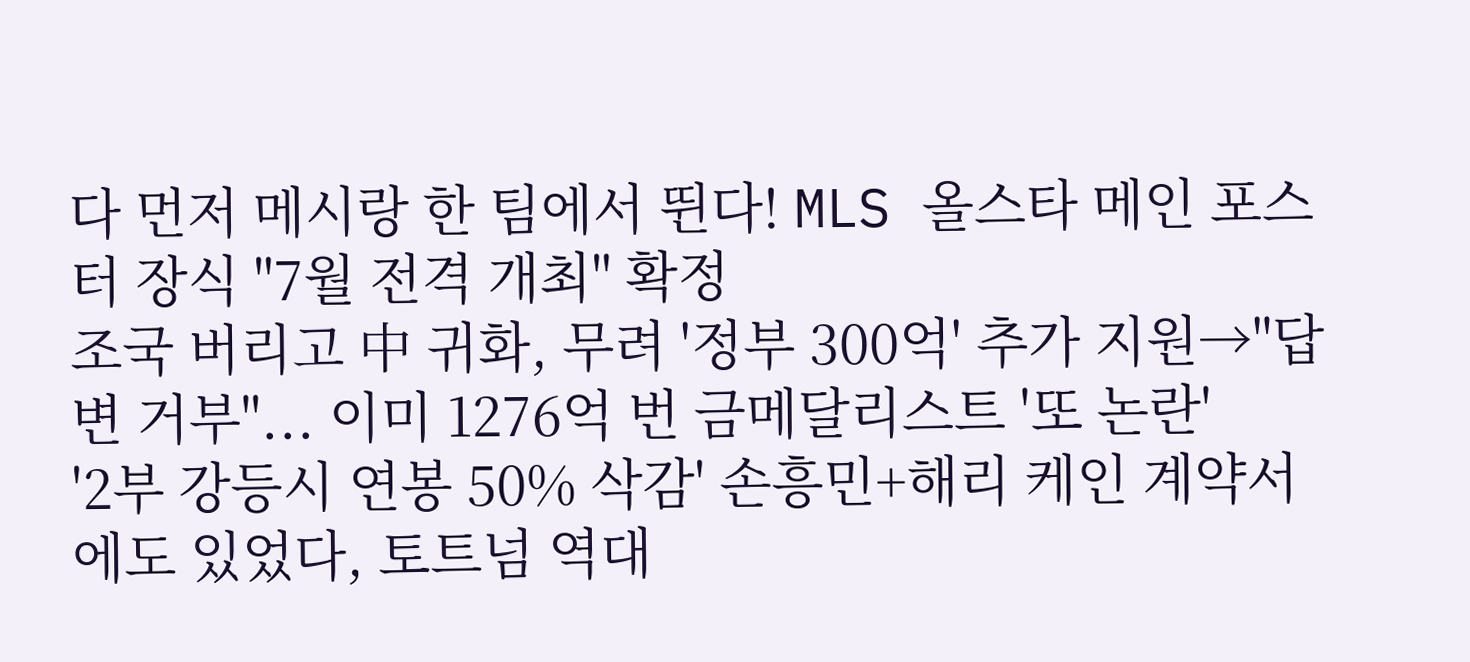다 먼저 메시랑 한 팀에서 뛴다! MLS 올스타 메인 포스터 장식 "7월 전격 개최" 확정
조국 버리고 中 귀화, 무려 '정부 300억' 추가 지원→"답변 거부"... 이미 1276억 번 금메달리스트 '또 논란'
'2부 강등시 연봉 50% 삭감' 손흥민+해리 케인 계약서에도 있었다, 토트넘 역대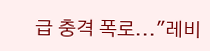급 충격 폭로..."레비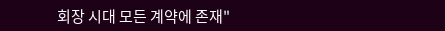회장 시대 모든 계약에 존재"